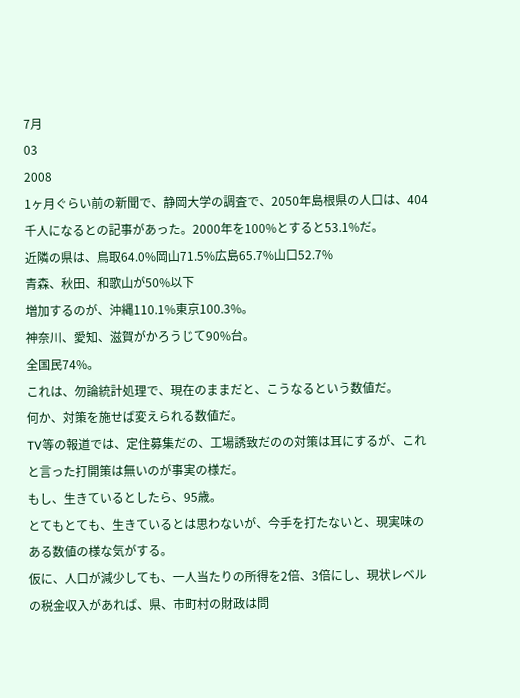7月
03
2008
1ヶ月ぐらい前の新聞で、静岡大学の調査で、2050年島根県の人口は、404千人になるとの記事があった。2000年を100%とすると53.1%だ。
近隣の県は、鳥取64.0%岡山71.5%広島65.7%山口52.7%
青森、秋田、和歌山が50%以下
増加するのが、沖縄110.1%東京100.3%。
神奈川、愛知、滋賀がかろうじて90%台。
全国民74%。
これは、勿論統計処理で、現在のままだと、こうなるという数値だ。
何か、対策を施せば変えられる数値だ。
TV等の報道では、定住募集だの、工場誘致だのの対策は耳にするが、これと言った打開策は無いのが事実の様だ。
もし、生きているとしたら、95歳。
とてもとても、生きているとは思わないが、今手を打たないと、現実味のある数値の様な気がする。
仮に、人口が減少しても、一人当たりの所得を2倍、3倍にし、現状レベルの税金収入があれば、県、市町村の財政は問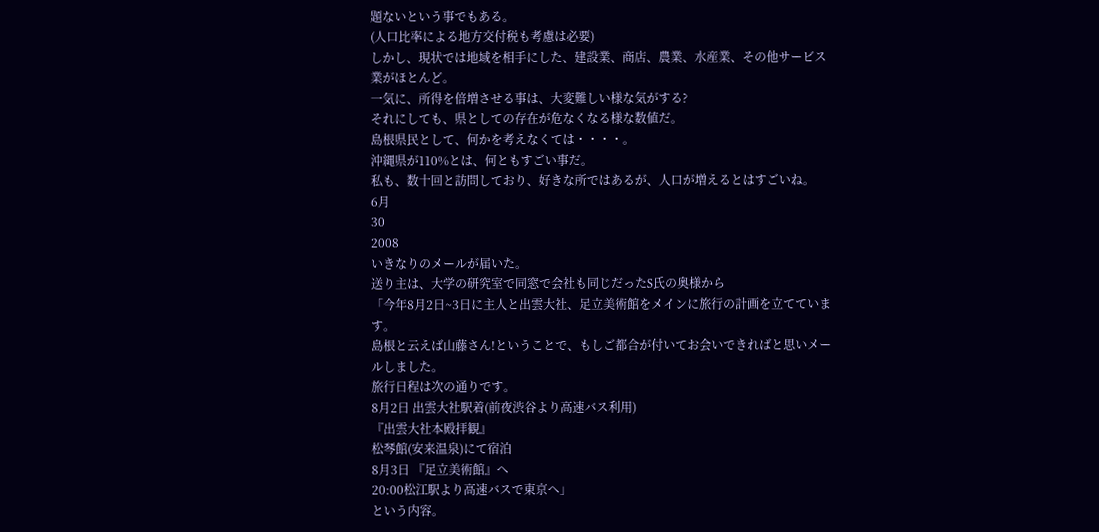題ないという事でもある。
(人口比率による地方交付税も考慮は必要)
しかし、現状では地域を相手にした、建設業、商店、農業、水産業、その他サービス業がほとんど。
一気に、所得を倍増させる事は、大変難しい様な気がする?
それにしても、県としての存在が危なくなる様な数値だ。
島根県民として、何かを考えなくては・・・・。
沖縄県が110%とは、何ともすごい事だ。
私も、数十回と訪問しており、好きな所ではあるが、人口が増えるとはすごいね。
6月
30
2008
いきなりのメールが届いた。
送り主は、大学の研究室で同窓で会社も同じだったS氏の奥様から
「今年8月2日~3日に主人と出雲大社、足立美術館をメインに旅行の計画を立てています。
島根と云えば山藤さん!ということで、もしご都合が付いてお会いできればと思いメールしました。
旅行日程は次の通りです。
8月2日 出雲大社駅着(前夜渋谷より高速バス利用)
『出雲大社本殿拝観』
松琴館(安来温泉)にて宿泊
8月3日 『足立美術館』へ
20:00松江駅より高速バスで東京へ」
という内容。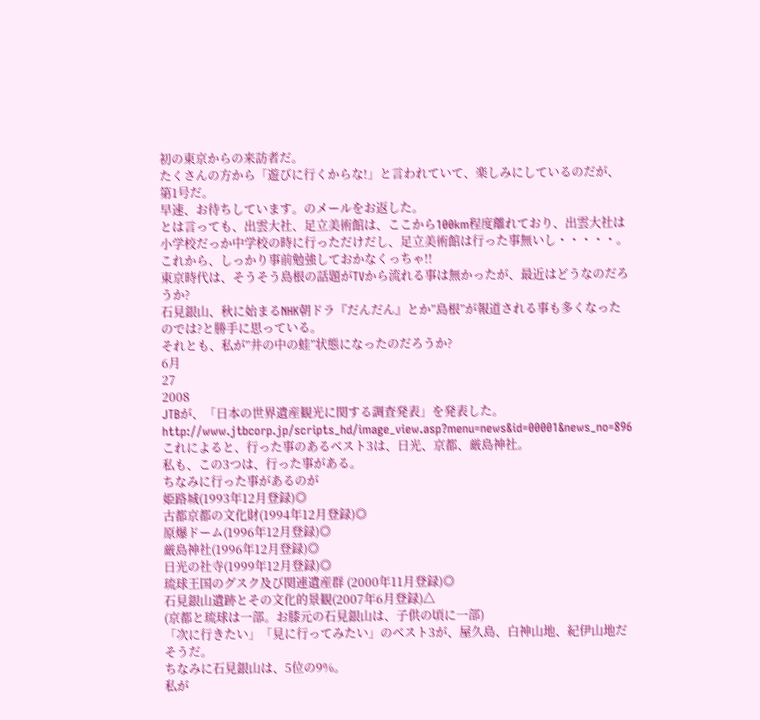初の東京からの来訪者だ。
たくさんの方から「遊びに行くからな!」と言われていて、楽しみにしているのだが、第1号だ。
早速、お待ちしています。のメールをお返した。
とは言っても、出雲大社、足立美術館は、ここから100km程度離れており、出雲大社は小学校だっか中学校の時に行っただけだし、足立美術館は行った事無いし・・・・・。
これから、しっかり事前勉強しておかなくっちゃ!!
東京時代は、そうそう島根の話題がTVから流れる事は無かったが、最近はどうなのだろうか?
石見銀山、秋に始まるNHK朝ドラ『だんだん』とか”島根”が報道される事も多くなったのでは?と勝手に思っている。
それとも、私が”井の中の蛙”状態になったのだろうか?
6月
27
2008
JTBが、「日本の世界遺産観光に関する調査発表」を発表した。http://www.jtbcorp.jp/scripts_hd/image_view.asp?menu=news&id=00001&news_no=896
これによると、行った事のあるベスト3は、日光、京都、厳島神社。
私も、この3つは、行った事がある。
ちなみに行った事があるのが
姫路城(1993年12月登録)◎
古都京都の文化財(1994年12月登録)◎
原爆ドーム(1996年12月登録)◎
厳島神社(1996年12月登録)◎
日光の社寺(1999年12月登録)◎
琉球王国のグスク及び関連遺産群 (2000年11月登録)◎
石見銀山遺跡とその文化的景観(2007年6月登録)△
(京都と琉球は一部。お膝元の石見銀山は、子供の頃に一部)
「次に行きたい」「見に行ってみたい」のベスト3が、屋久島、白神山地、紀伊山地だそうだ。
ちなみに石見銀山は、5位の9%。
私が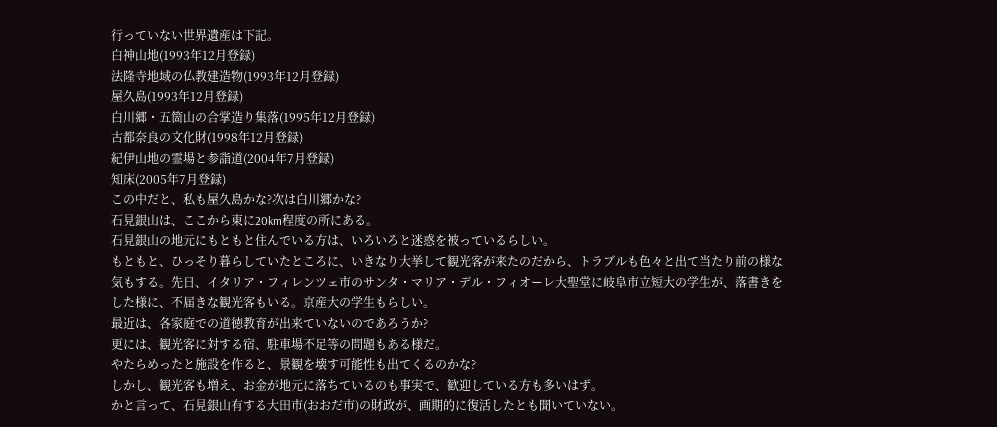行っていない世界遺産は下記。
白神山地(1993年12月登録)
法隆寺地域の仏教建造物(1993年12月登録)
屋久島(1993年12月登録)
白川郷・五箇山の合掌造り集落(1995年12月登録)
古都奈良の文化財(1998年12月登録)
紀伊山地の霊場と参詣道(2004年7月登録)
知床(2005年7月登録)
この中だと、私も屋久島かな?次は白川郷かな?
石見銀山は、ここから東に20km程度の所にある。
石見銀山の地元にもともと住んでいる方は、いろいろと迷惑を被っているらしい。
もともと、ひっそり暮らしていたところに、いきなり大挙して観光客が来たのだから、トラブルも色々と出て当たり前の様な気もする。先日、イタリア・フィレンツェ市のサンタ・マリア・デル・フィオーレ大聖堂に岐阜市立短大の学生が、落書きをした様に、不届きな観光客もいる。京産大の学生もらしい。
最近は、各家庭での道徳教育が出来ていないのであろうか?
更には、観光客に対する宿、駐車場不足等の問題もある様だ。
やたらめったと施設を作ると、景観を壊す可能性も出てくるのかな?
しかし、観光客も増え、お金が地元に落ちているのも事実で、歓迎している方も多いはず。
かと言って、石見銀山有する大田市(おおだ市)の財政が、画期的に復活したとも聞いていない。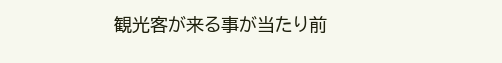観光客が来る事が当たり前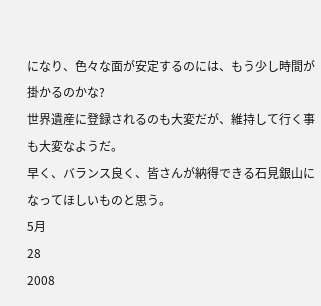になり、色々な面が安定するのには、もう少し時間が掛かるのかな?
世界遺産に登録されるのも大変だが、維持して行く事も大変なようだ。
早く、バランス良く、皆さんが納得できる石見銀山になってほしいものと思う。
5月
28
2008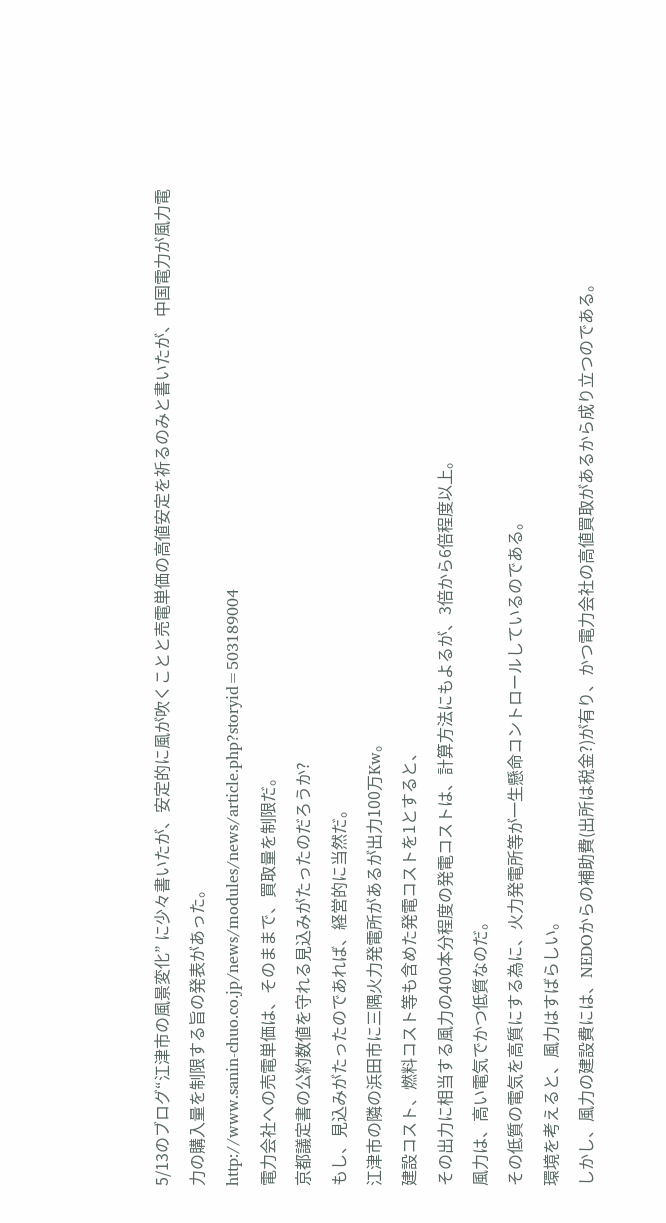5/13のブログ“江津市の風景変化” に少々書いたが、安定的に風が吹くことと売電単価の高値安定を祈るのみと書いたが、中国電力が風力電力の購入量を制限する旨の発表があった。
http://www.sanin-chuo.co.jp/news/modules/news/article.php?storyid=503189004
電力会社への売電単価は、そのままで、買取量を制限だ。
京都議定書の公約数値を守れる見込みがたったのだろうか?
もし、見込みがたったのであれば、経営的に当然だ。
江津市の隣の浜田市に三隅火力発電所があるが出力100万Kw。
建設コスト、燃料コスト等も含めた発電コストを1とすると、
その出力に相当する風力の400本分程度の発電コストは、計算方法にもよるが、3倍から6倍程度以上。
風力は、高い電気でかつ低質なのだ。
その低質の電気を高質にする為に、火力発電所等が一生懸命コントロールしているのである。
環境を考えると、風力はすばらしい。
しかし、風力の建設費には、NEDOからの補助費(出所は税金?)が有り、かつ電力会社の高値買取があるから成り立つのである。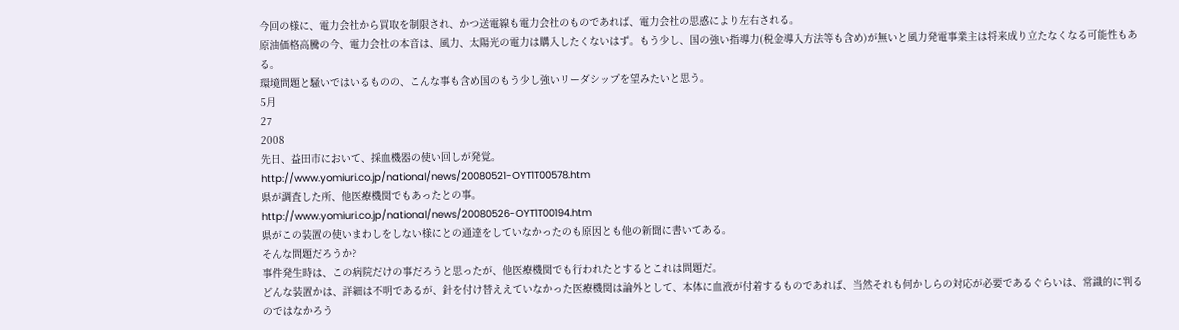今回の様に、電力会社から買取を制限され、かつ送電線も電力会社のものであれば、電力会社の思惑により左右される。
原油価格高騰の今、電力会社の本音は、風力、太陽光の電力は購入したくないはず。もう少し、国の強い指導力(税金導入方法等も含め)が無いと風力発電事業主は将来成り立たなくなる可能性もある。
環境問題と騒いではいるものの、こんな事も含め国のもう少し強いリーダシップを望みたいと思う。
5月
27
2008
先日、益田市において、採血機器の使い回しが発覚。
http://www.yomiuri.co.jp/national/news/20080521-OYT1T00578.htm
県が調査した所、他医療機関でもあったとの事。
http://www.yomiuri.co.jp/national/news/20080526-OYT1T00194.htm
県がこの装置の使いまわしをしない様にとの通達をしていなかったのも原因とも他の新聞に書いてある。
そんな問題だろうか?
事件発生時は、この病院だけの事だろうと思ったが、他医療機関でも行われたとするとこれは問題だ。
どんな装置かは、詳細は不明であるが、針を付け替ええていなかった医療機関は論外として、本体に血液が付着するものであれば、当然それも何かしらの対応が必要であるぐらいは、常識的に判るのではなかろう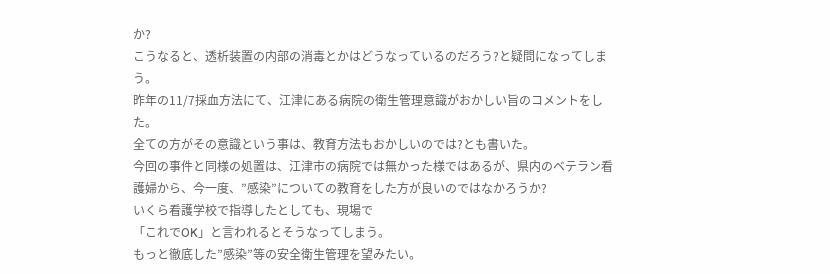か?
こうなると、透析装置の内部の消毒とかはどうなっているのだろう?と疑問になってしまう。
昨年の11/7採血方法にて、江津にある病院の衛生管理意識がおかしい旨のコメントをした。
全ての方がその意識という事は、教育方法もおかしいのでは?とも書いた。
今回の事件と同様の処置は、江津市の病院では無かった様ではあるが、県内のベテラン看護婦から、今一度、”感染”についての教育をした方が良いのではなかろうか?
いくら看護学校で指導したとしても、現場で
「これでOK」と言われるとそうなってしまう。
もっと徹底した”感染”等の安全衛生管理を望みたい。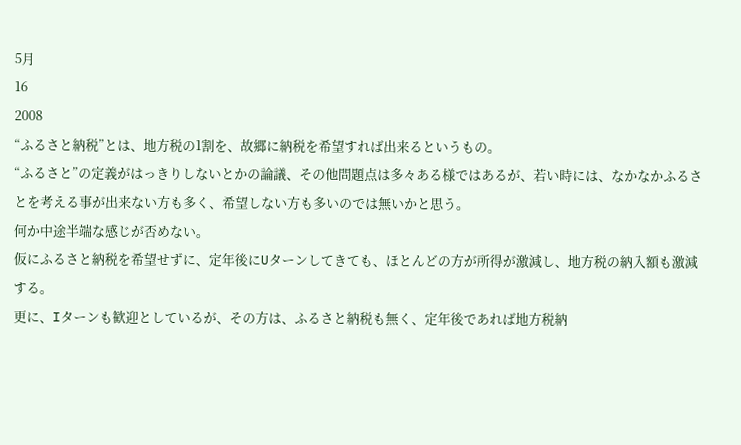5月
16
2008
“ふるさと納税”とは、地方税の1割を、故郷に納税を希望すれば出来るというもの。
“ふるさと”の定義がはっきりしないとかの論議、その他問題点は多々ある様ではあるが、若い時には、なかなかふるさとを考える事が出来ない方も多く、希望しない方も多いのでは無いかと思う。
何か中途半端な感じが否めない。
仮にふるさと納税を希望せずに、定年後にUターンしてきても、ほとんどの方が所得が激減し、地方税の納入額も激減する。
更に、Iターンも歓迎としているが、その方は、ふるさと納税も無く、定年後であれば地方税納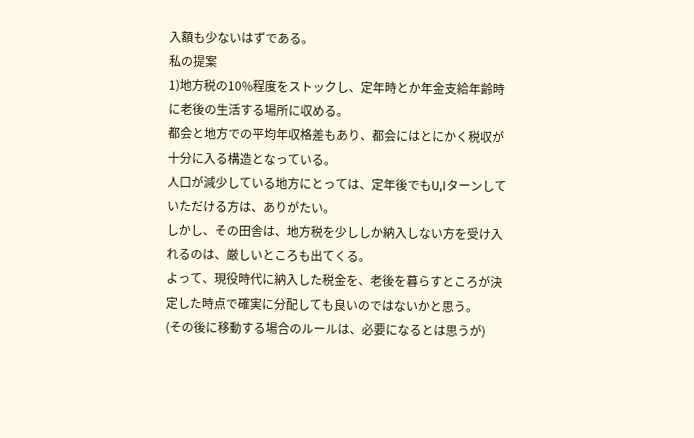入額も少ないはずである。
私の提案
1)地方税の10%程度をストックし、定年時とか年金支給年齢時に老後の生活する場所に収める。
都会と地方での平均年収格差もあり、都会にはとにかく税収が十分に入る構造となっている。
人口が減少している地方にとっては、定年後でもU,Iターンしていただける方は、ありがたい。
しかし、その田舎は、地方税を少ししか納入しない方を受け入れるのは、厳しいところも出てくる。
よって、現役時代に納入した税金を、老後を暮らすところが決定した時点で確実に分配しても良いのではないかと思う。
(その後に移動する場合のルールは、必要になるとは思うが)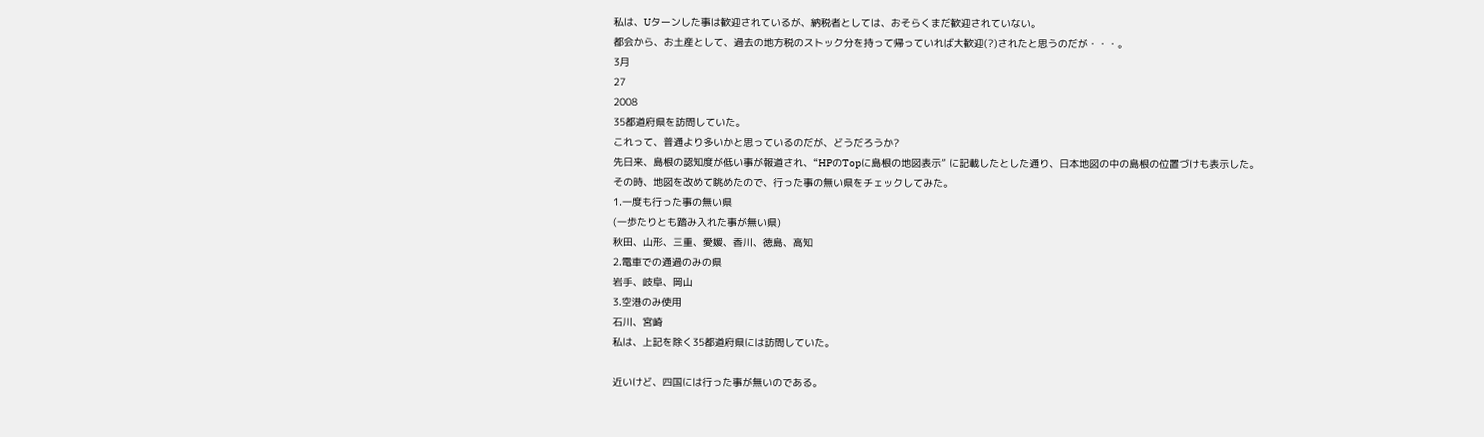私は、Uターンした事は歓迎されているが、納税者としては、おそらくまだ歓迎されていない。
都会から、お土産として、過去の地方税のストック分を持って帰っていれば大歓迎(?)されたと思うのだが・・・。
3月
27
2008
35都道府県を訪問していた。
これって、普通より多いかと思っているのだが、どうだろうか?
先日来、島根の認知度が低い事が報道され、“HPのTopに島根の地図表示” に記載したとした通り、日本地図の中の島根の位置づけも表示した。
その時、地図を改めて眺めたので、行った事の無い県をチェックしてみた。
1.一度も行った事の無い県
(一歩たりとも踏み入れた事が無い県)
秋田、山形、三重、愛媛、香川、徳島、高知
2.電車での通過のみの県
岩手、岐阜、岡山
3.空港のみ使用
石川、宮崎
私は、上記を除く35都道府県には訪問していた。

近いけど、四国には行った事が無いのである。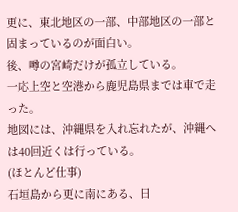更に、東北地区の一部、中部地区の一部と固まっているのが面白い。
後、噂の宮崎だけが孤立している。
一応上空と空港から鹿児島県までは車で走った。
地図には、沖縄県を入れ忘れたが、沖縄へは40回近くは行っている。
(ほとんど仕事)
石垣島から更に南にある、日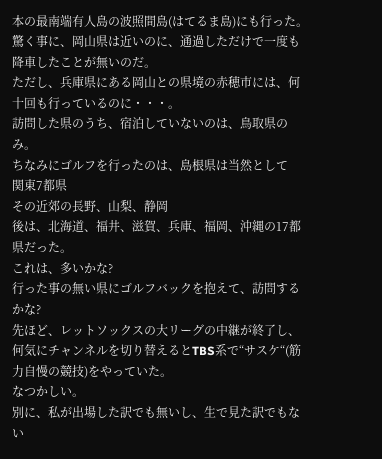本の最南端有人島の波照間島(はてるま島)にも行った。
驚く事に、岡山県は近いのに、通過しただけで一度も降車したことが無いのだ。
ただし、兵庫県にある岡山との県境の赤穂市には、何十回も行っているのに・・・。
訪問した県のうち、宿泊していないのは、鳥取県のみ。
ちなみにゴルフを行ったのは、島根県は当然として
関東7都県
その近郊の長野、山梨、静岡
後は、北海道、福井、滋賀、兵庫、福岡、沖縄の17都県だった。
これは、多いかな?
行った事の無い県にゴルフバックを抱えて、訪問するかな?
先ほど、レットソックスの大リーグの中継が終了し、何気にチャンネルを切り替えるとTBS系で“サスケ“(筋力自慢の競技)をやっていた。
なつかしい。
別に、私が出場した訳でも無いし、生で見た訳でもない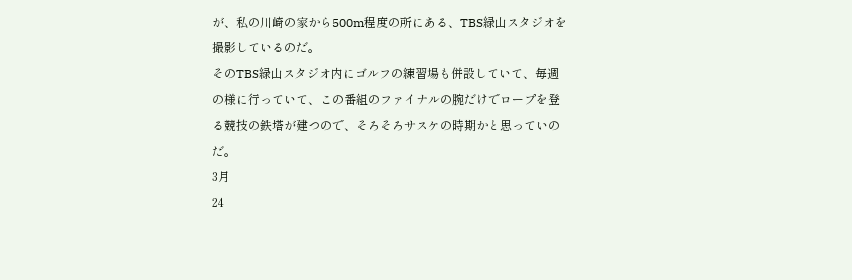が、私の川崎の家から500m程度の所にある、TBS緑山スタジオを撮影しているのだ。
そのTBS緑山スタジオ内にゴルフの練習場も併設していて、毎週の様に行っていて、この番組のファイナルの腕だけでロープを登る競技の鉄塔が建つので、そろそろサスケの時期かと思っていのだ。
3月
24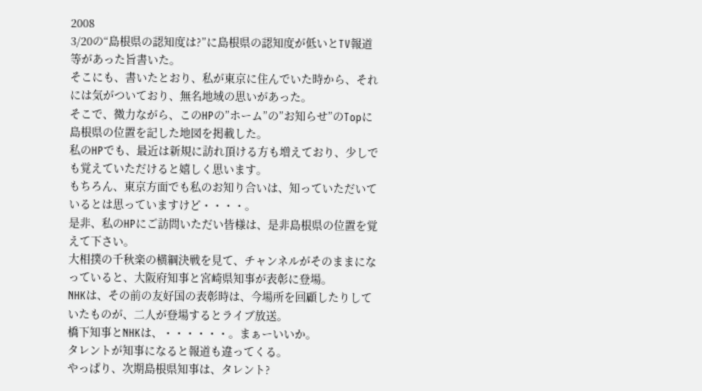2008
3/20の“島根県の認知度は?”に島根県の認知度が低いとTV報道等があった旨書いた。
そこにも、書いたとおり、私が東京に住んでいた時から、それには気がついており、無名地域の思いがあった。
そこで、微力ながら、このHPの”ホーム”の”お知らせ”のTopに島根県の位置を記した地図を掲載した。
私のHPでも、最近は新規に訪れ頂ける方も増えており、少しでも覚えていただけると嬉しく思います。
もちろん、東京方面でも私のお知り合いは、知っていただいているとは思っていますけど・・・・。
是非、私のHPにご訪問いただい皆様は、是非島根県の位置を覚えて下さい。
大相撲の千秋楽の横綱決戦を見て、チャンネルがそのままになっていると、大阪府知事と宮崎県知事が表彰に登場。
NHKは、その前の友好国の表彰時は、今場所を回顧したりしていたものが、二人が登場するとライブ放送。
橋下知事とNHKは、・・・・・・。まぁーいいか。
タレントが知事になると報道も違ってくる。
やっぱり、次期島根県知事は、タレント?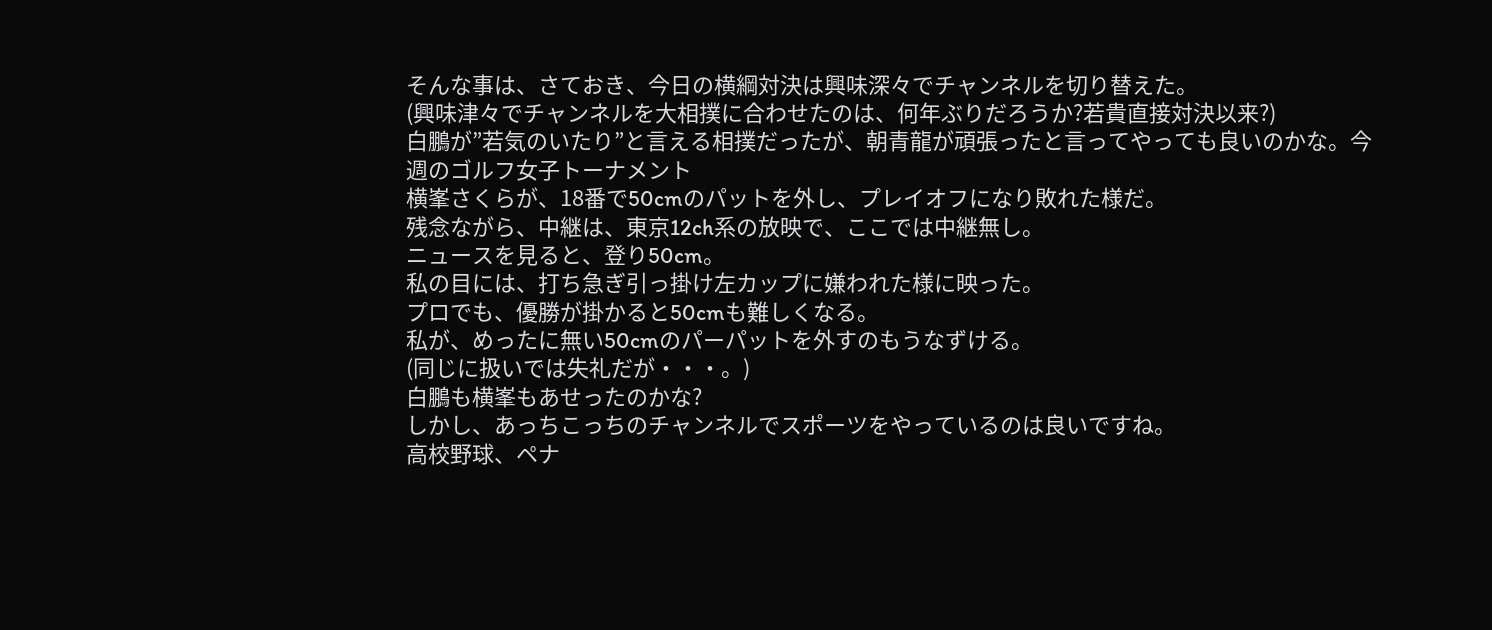そんな事は、さておき、今日の横綱対決は興味深々でチャンネルを切り替えた。
(興味津々でチャンネルを大相撲に合わせたのは、何年ぶりだろうか?若貴直接対決以来?)
白鵬が”若気のいたり”と言える相撲だったが、朝青龍が頑張ったと言ってやっても良いのかな。今週のゴルフ女子トーナメント
横峯さくらが、18番で50cmのパットを外し、プレイオフになり敗れた様だ。
残念ながら、中継は、東京12ch系の放映で、ここでは中継無し。
ニュースを見ると、登り50cm。
私の目には、打ち急ぎ引っ掛け左カップに嫌われた様に映った。
プロでも、優勝が掛かると50cmも難しくなる。
私が、めったに無い50cmのパーパットを外すのもうなずける。
(同じに扱いでは失礼だが・・・。)
白鵬も横峯もあせったのかな?
しかし、あっちこっちのチャンネルでスポーツをやっているのは良いですね。
高校野球、ペナ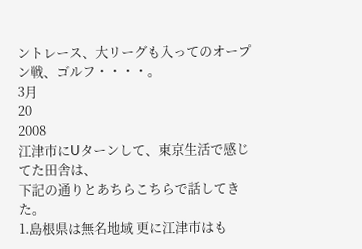ントレース、大リーグも入ってのオープン戦、ゴルフ・・・・。
3月
20
2008
江津市にUターンして、東京生活で感じてた田舎は、
下記の通りとあちらこちらで話してきた。
1.島根県は無名地域 更に江津市はも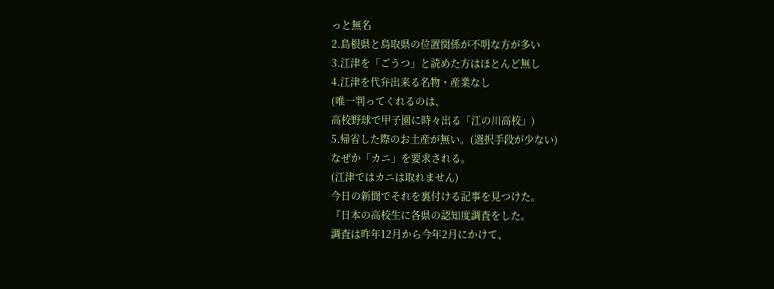っと無名
2.島根県と鳥取県の位置関係が不明な方が多い
3.江津を「ごうつ」と読めた方はほとんど無し
4.江津を代弁出来る名物・産業なし
(唯一判ってくれるのは、
高校野球で甲子園に時々出る「江の川高校」)
5.帰省した際のお土産が無い。(選択手段が少ない)
なぜか「カニ」を要求される。
(江津ではカニは取れません)
今日の新聞でそれを裏付ける記事を見つけた。
『日本の高校生に各県の認知度調査をした。
調査は昨年12月から今年2月にかけて、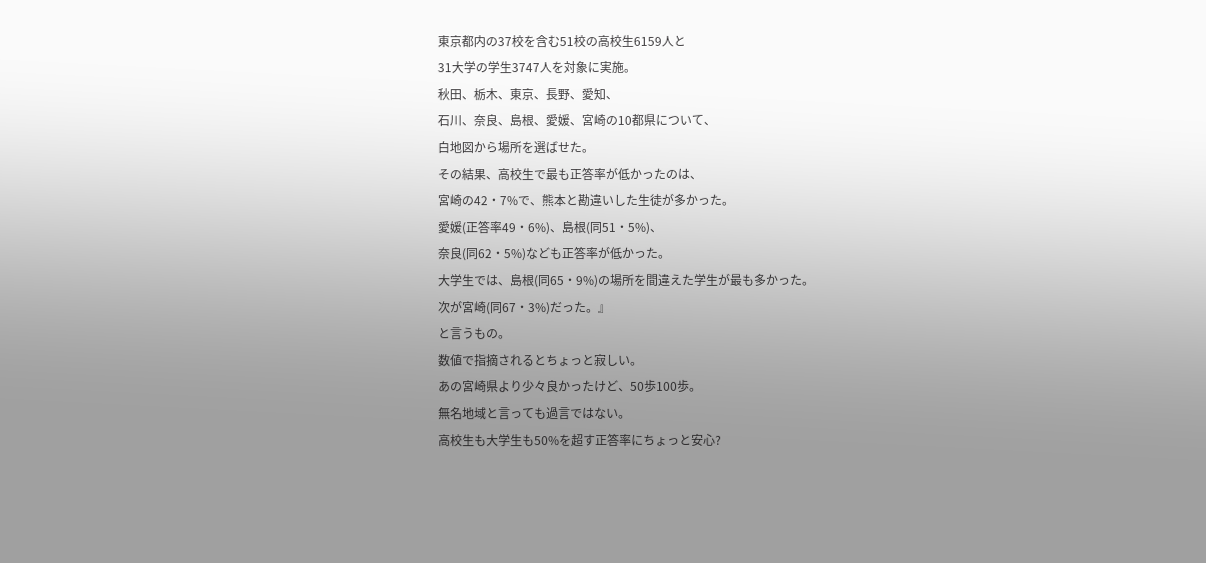東京都内の37校を含む51校の高校生6159人と
31大学の学生3747人を対象に実施。
秋田、栃木、東京、長野、愛知、
石川、奈良、島根、愛媛、宮崎の10都県について、
白地図から場所を選ばせた。
その結果、高校生で最も正答率が低かったのは、
宮崎の42・7%で、熊本と勘違いした生徒が多かった。
愛媛(正答率49・6%)、島根(同51・5%)、
奈良(同62・5%)なども正答率が低かった。
大学生では、島根(同65・9%)の場所を間違えた学生が最も多かった。
次が宮崎(同67・3%)だった。』
と言うもの。
数値で指摘されるとちょっと寂しい。
あの宮崎県より少々良かったけど、50歩100歩。
無名地域と言っても過言ではない。
高校生も大学生も50%を超す正答率にちょっと安心?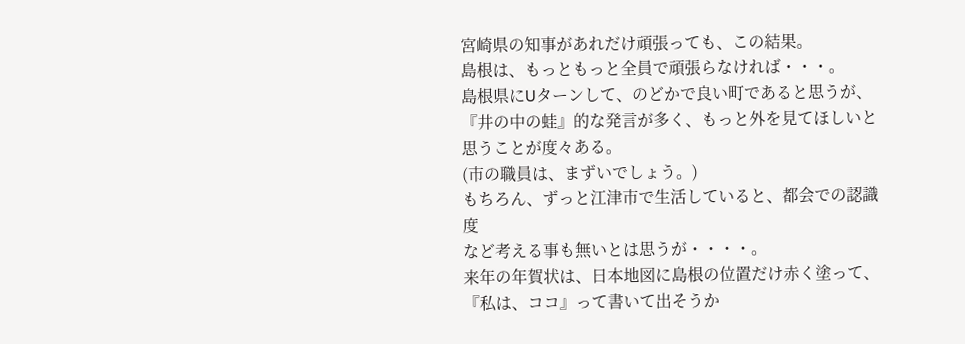宮崎県の知事があれだけ頑張っても、この結果。
島根は、もっともっと全員で頑張らなければ・・・。
島根県にUターンして、のどかで良い町であると思うが、
『井の中の蛙』的な発言が多く、もっと外を見てほしいと
思うことが度々ある。
(市の職員は、まずいでしょう。)
もちろん、ずっと江津市で生活していると、都会での認識度
など考える事も無いとは思うが・・・・。
来年の年賀状は、日本地図に島根の位置だけ赤く塗って、
『私は、ココ』って書いて出そうか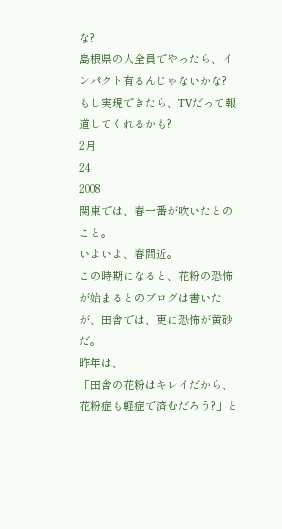な?
島根県の人全員でやったら、インパクト有るんじゃないかな?
もし実現できたら、TVだって報道してくれるかも?
2月
24
2008
関東では、春一番が吹いたとのこと。
いよいよ、春間近。
この時期になると、花粉の恐怖が始まるとのブログは書いたが、田舎では、更に恐怖が黄砂だ。
昨年は、
「田舎の花粉はキレイだから、花粉症も軽症で済むだろう?」と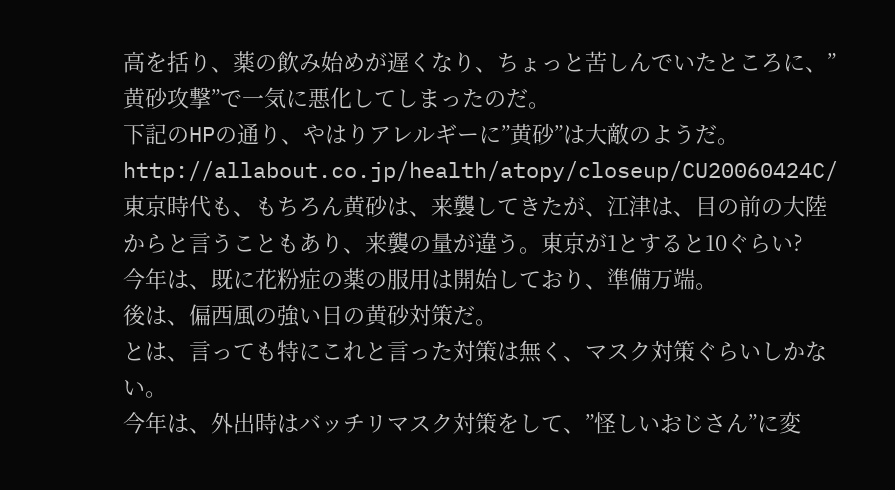高を括り、薬の飲み始めが遅くなり、ちょっと苦しんでいたところに、”黄砂攻撃”で一気に悪化してしまったのだ。
下記のHPの通り、やはりアレルギーに”黄砂”は大敵のようだ。
http://allabout.co.jp/health/atopy/closeup/CU20060424C/
東京時代も、もちろん黄砂は、来襲してきたが、江津は、目の前の大陸からと言うこともあり、来襲の量が違う。東京が1とすると10ぐらい?
今年は、既に花粉症の薬の服用は開始しており、準備万端。
後は、偏西風の強い日の黄砂対策だ。
とは、言っても特にこれと言った対策は無く、マスク対策ぐらいしかない。
今年は、外出時はバッチリマスク対策をして、”怪しいおじさん”に変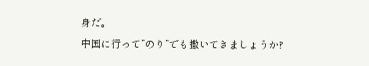身だ。
中国に行って”のり”でも撒いてきましょうか?